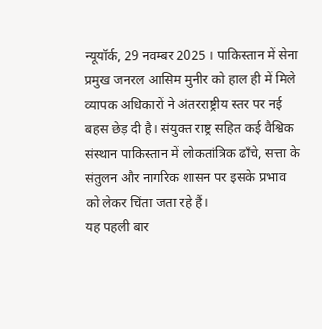न्यूयॉर्क, 29 नवम्बर 2025 । पाकिस्तान में सेना प्रमुख जनरल आसिम मुनीर को हाल ही में मिले व्यापक अधिकारों ने अंतरराष्ट्रीय स्तर पर नई बहस छेड़ दी है। संयुक्त राष्ट्र सहित कई वैश्विक संस्थान पाकिस्तान में लोकतांत्रिक ढाँचे, सत्ता के संतुलन और नागरिक शासन पर इसके प्रभाव को लेकर चिंता जता रहे हैं।
यह पहली बार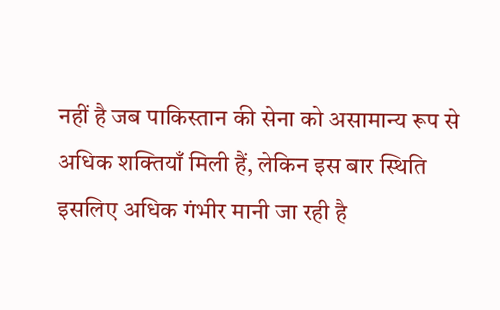नहीं है जब पाकिस्तान की सेना को असामान्य रूप से अधिक शक्तियाँ मिली हैं, लेकिन इस बार स्थिति इसलिए अधिक गंभीर मानी जा रही है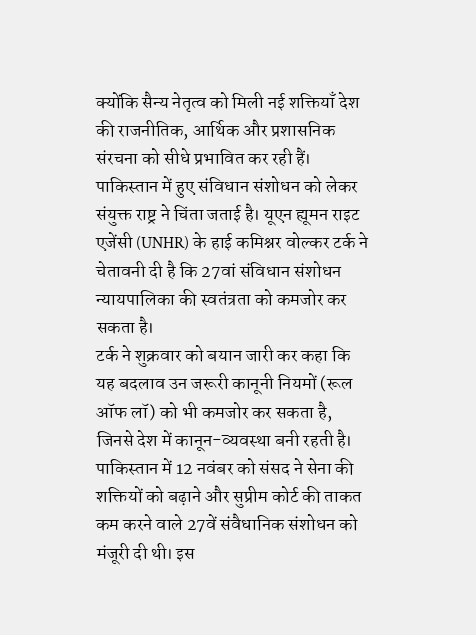क्योंकि सैन्य नेतृत्व को मिली नई शक्तियाँ देश की राजनीतिक, आर्थिक और प्रशासनिक संरचना को सीधे प्रभावित कर रही हैं।
पाकिस्तान में हुए संविधान संशोधन को लेकर संयुक्त राष्ट्र ने चिंता जताई है। यूएन ह्यूमन राइट एजेंसी (UNHR) के हाई कमिश्नर वोल्कर टर्क ने चेतावनी दी है कि 27वां संविधान संशोधन न्यायपालिका की स्वतंत्रता को कमजोर कर सकता है।
टर्क ने शुक्रवार को बयान जारी कर कहा कि यह बदलाव उन जरूरी कानूनी नियमों (रूल ऑफ लॉ) को भी कमजोर कर सकता है, जिनसे देश में कानून-व्यवस्था बनी रहती है।
पाकिस्तान में 12 नवंबर को संसद ने सेना की शक्तियों को बढ़ाने और सुप्रीम कोर्ट की ताकत कम करने वाले 27वें संवैधानिक संशोधन को मंजूरी दी थी। इस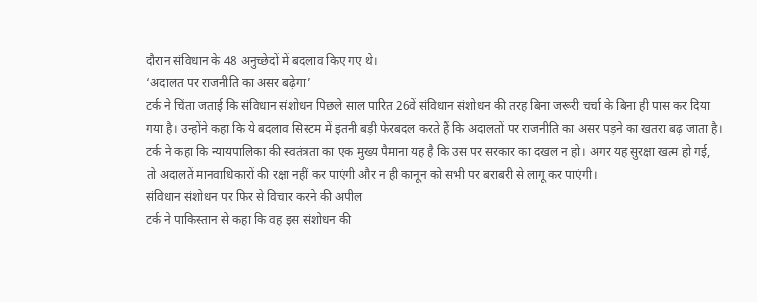दौरान संविधान के 48 अनुच्छेदों में बदलाव किए गए थे।
‘अदालत पर राजनीति का असर बढ़ेगा’
टर्क ने चिंता जताई कि संविधान संशोधन पिछले साल पारित 26वें संविधान संशोधन की तरह बिना जरूरी चर्चा के बिना ही पास कर दिया गया है। उन्होंने कहा कि ये बदलाव सिस्टम में इतनी बड़ी फेरबदल करते हैं कि अदालतों पर राजनीति का असर पड़ने का खतरा बढ़ जाता है।
टर्क ने कहा कि न्यायपालिका की स्वतंत्रता का एक मुख्य पैमाना यह है कि उस पर सरकार का दखल न हो। अगर यह सुरक्षा खत्म हो गई, तो अदालतें मानवाधिकारों की रक्षा नहीं कर पाएंगी और न ही कानून को सभी पर बराबरी से लागू कर पाएंगी।
संविधान संशोधन पर फिर से विचार करने की अपील
टर्क ने पाकिस्तान से कहा कि वह इस संशोधन की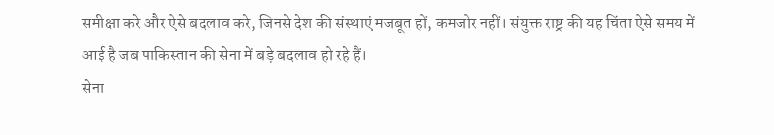समीक्षा करे और ऐसे बदलाव करे, जिनसे देश की संस्थाएं मजबूत हों, कमजोर नहीं। संयुक्त राष्ट्र की यह चिंता ऐसे समय में आई है जब पाकिस्तान की सेना में बड़े बदलाव हो रहे हैं।
सेना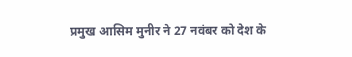प्रमुख आसिम मुनीर ने 27 नवंबर को देश के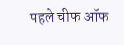पहले चीफ ऑफ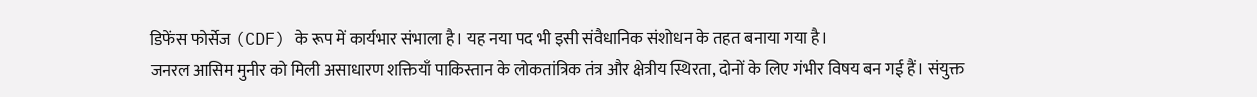डिफेंस फोर्सेज (CDF) के रूप में कार्यभार संभाला है। यह नया पद भी इसी संवैधानिक संशोधन के तहत बनाया गया है।
जनरल आसिम मुनीर को मिली असाधारण शक्तियाँ पाकिस्तान के लोकतांत्रिक तंत्र और क्षेत्रीय स्थिरता, दोनों के लिए गंभीर विषय बन गई हैं। संयुक्त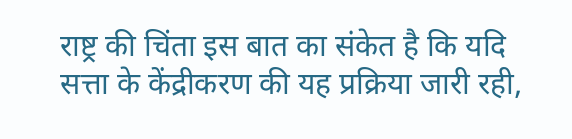राष्ट्र की चिंता इस बात का संकेत है कि यदि सत्ता के केंद्रीकरण की यह प्रक्रिया जारी रही,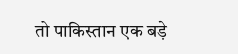तो पाकिस्तान एक बड़े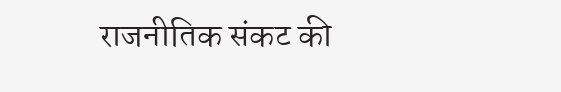राजनीतिक संकट की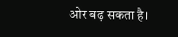ओर बढ़ सकता है।